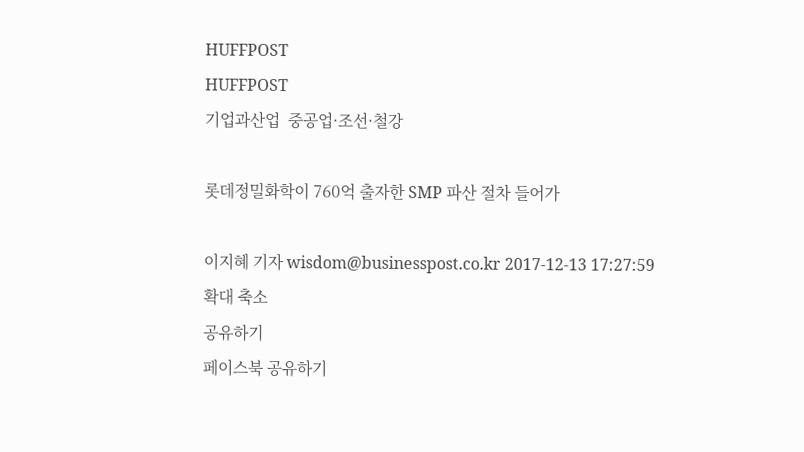HUFFPOST
HUFFPOST
기업과산업  중공업·조선·철강

롯데정밀화학이 760억 출자한 SMP 파산 절차 들어가

이지혜 기자 wisdom@businesspost.co.kr 2017-12-13 17:27:59
확대 축소
공유하기
페이스북 공유하기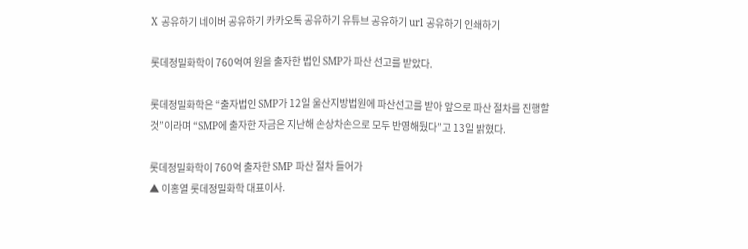X 공유하기 네이버 공유하기 카카오톡 공유하기 유튜브 공유하기 url 공유하기 인쇄하기

롯데정밀화학이 760억여 원을 출자한 법인 SMP가 파산 선고를 받았다.

롯데정밀화학은 “출자법인 SMP가 12일 울산지방법원에 파산선고를 받아 앞으로 파산 절차를 진행할 것”이라며 “SMP에 출자한 자금은 지난해 손상차손으로 모두 반영해뒀다”고 13일 밝혔다.

롯데정밀화학이 760억 출자한 SMP 파산 절차 들어가
▲ 이홍열 롯데정밀화학 대표이사.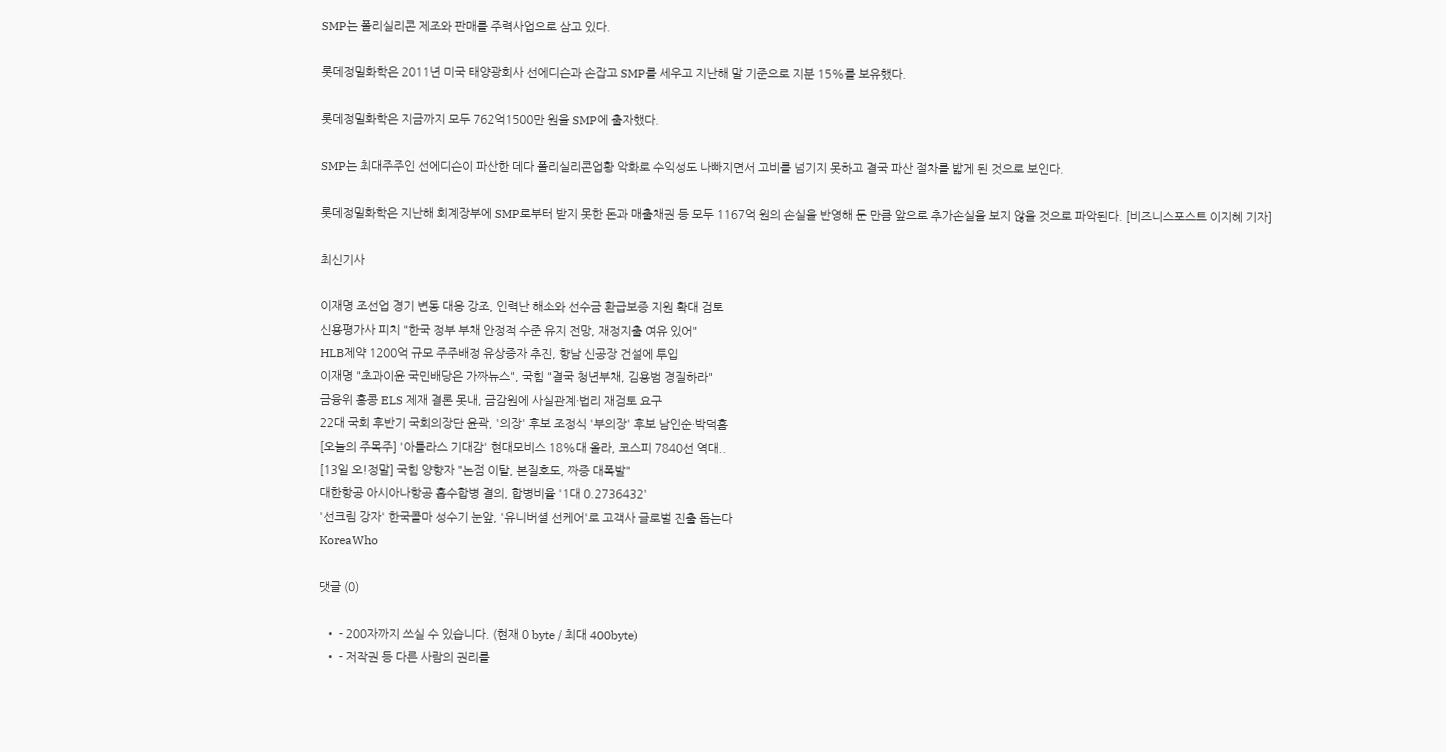SMP는 폴리실리콘 제조와 판매를 주력사업으로 삼고 있다.

롯데정밀화학은 2011년 미국 태양광회사 선에디슨과 손잡고 SMP를 세우고 지난해 말 기준으로 지분 15%를 보유했다.

롯데정밀화학은 지금까지 모두 762억1500만 원을 SMP에 출자했다.

SMP는 최대주주인 선에디슨이 파산한 데다 폴리실리콘업황 악화로 수익성도 나빠지면서 고비를 넘기지 못하고 결국 파산 절차를 밟게 된 것으로 보인다.

롯데정밀화학은 지난해 회계장부에 SMP로부터 받지 못한 돈과 매출채권 등 모두 1167억 원의 손실을 반영해 둔 만큼 앞으로 추가손실을 보지 않을 것으로 파악된다. [비즈니스포스트 이지혜 기자]

최신기사

이재명 조선업 경기 변동 대응 강조, 인력난 해소와 선수금 환급보증 지원 확대 검토
신용평가사 피치 "한국 정부 부채 안정적 수준 유지 전망, 재정지출 여유 있어"
HLB제약 1200억 규모 주주배정 유상증자 추진, 향남 신공장 건설에 투입
이재명 "초과이윤 국민배당은 가짜뉴스", 국힘 "결국 청년부채, 김용범 경질하라"
금융위 홍콩 ELS 제재 결론 못내, 금감원에 사실관계·법리 재검토 요구
22대 국회 후반기 국회의장단 윤곽, '의장' 후보 조정식 '부의장' 후보 남인순·박덕흠
[오늘의 주목주] '아틀라스 기대감' 현대모비스 18%대 올라, 코스피 7840선 역대..
[13일 오!정말] 국힘 양향자 "논점 이탈, 본질호도, 짜증 대폭발"
대한항공 아시아나항공 흡수합병 결의, 합병비율 '1대 0.2736432'
'선크림 강자' 한국콜마 성수기 눈앞, '유니버셜 선케어'로 고객사 글로벌 진출 돕는다
KoreaWho

댓글 (0)

  • - 200자까지 쓰실 수 있습니다. (현재 0 byte / 최대 400byte)
  • - 저작권 등 다른 사람의 권리를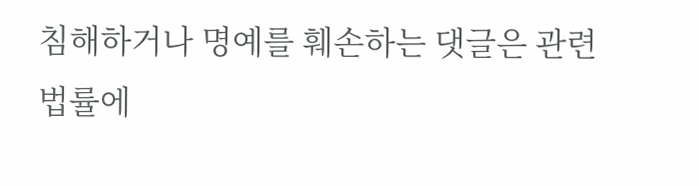침해하거나 명예를 훼손하는 댓글은 관련 법률에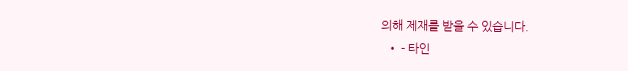의해 제재를 받을 수 있습니다.
  • - 타인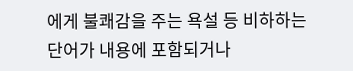에게 불쾌감을 주는 욕설 등 비하하는 단어가 내용에 포함되거나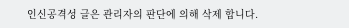인신공격성 글은 관리자의 판단에 의해 삭제 합니다.